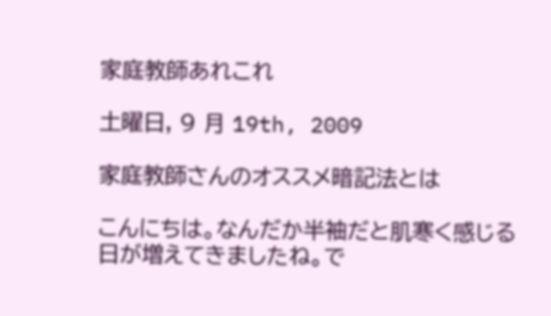家庭教師あれこれ

土曜日, 9 月 19th, 2009

家庭教師さんのオススメ暗記法とは

こんにちは。なんだか半袖だと肌寒く感じる日が増えてきましたね。で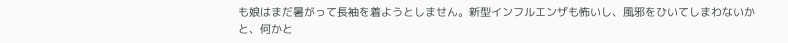も娘はまだ暑がって長袖を着ようとしません。新型インフルエンザも怖いし、風邪をひいてしまわないかと、何かと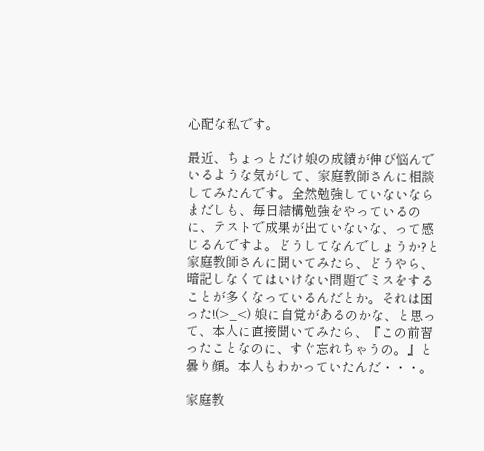心配な私です。

最近、ちょっとだけ娘の成績が伸び悩んでいるような気がして、家庭教師さんに相談してみたんです。全然勉強していないならまだしも、毎日結構勉強をやっているのに、テストで成果が出ていないな、って感じるんですよ。どうしてなんでしょうか?と家庭教師さんに聞いてみたら、どうやら、暗記しなくてはいけない問題でミスをすることが多くなっているんだとか。それは困った!(>_<) 娘に自覚があるのかな、と思って、本人に直接聞いてみたら、『この前習ったことなのに、すぐ忘れちゃうの。』と曇り顔。本人もわかっていたんだ・・・。

家庭教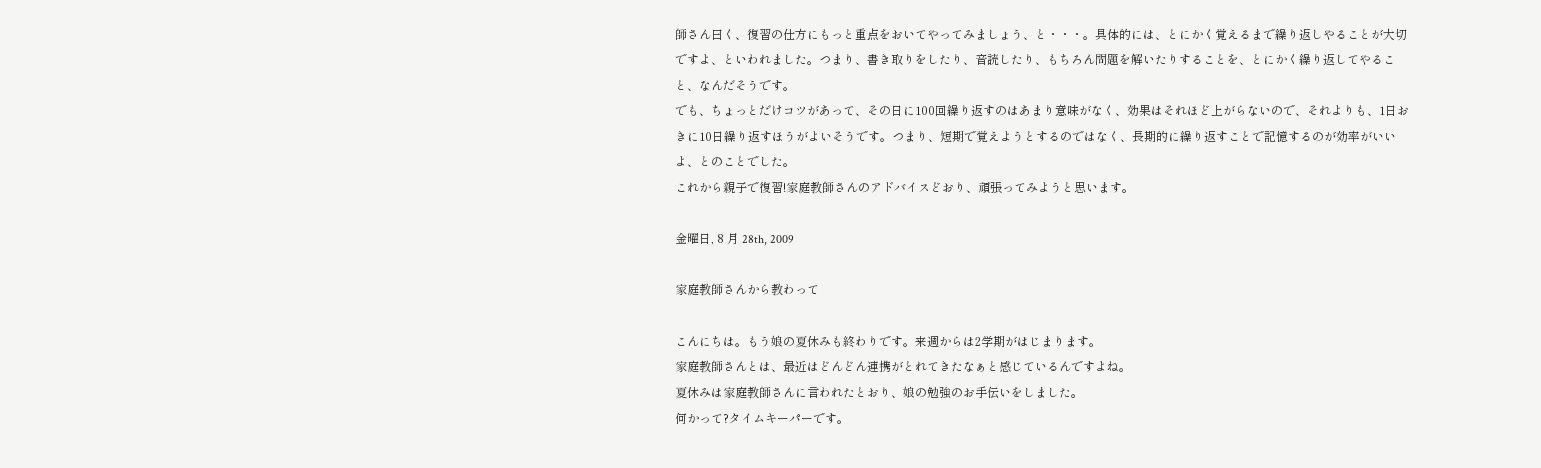師さん曰く、復習の仕方にもっと重点をおいてやってみましょう、と・・・。具体的には、とにかく覚えるまで繰り返しやることが大切ですよ、といわれました。つまり、書き取りをしたり、音読したり、もちろん問題を解いたりすることを、とにかく繰り返してやること、なんだそうです。
でも、ちょっとだけコツがあって、その日に100回繰り返すのはあまり意味がなく、効果はそれほど上がらないので、それよりも、1日おきに10日繰り返すほうがよいそうです。つまり、短期で覚えようとするのではなく、長期的に繰り返すことで記憶するのが効率がいいよ、とのことでした。
これから親子で復習!家庭教師さんのアドバイスどおり、頑張ってみようと思います。

金曜日, 8 月 28th, 2009

家庭教師さんから教わって

こんにちは。もう娘の夏休みも終わりです。来週からは2学期がはじまります。
家庭教師さんとは、最近はどんどん連携がとれてきたなぁと感じているんですよね。
夏休みは家庭教師さんに言われたとおり、娘の勉強のお手伝いをしました。
何かって?タイムキーパーです。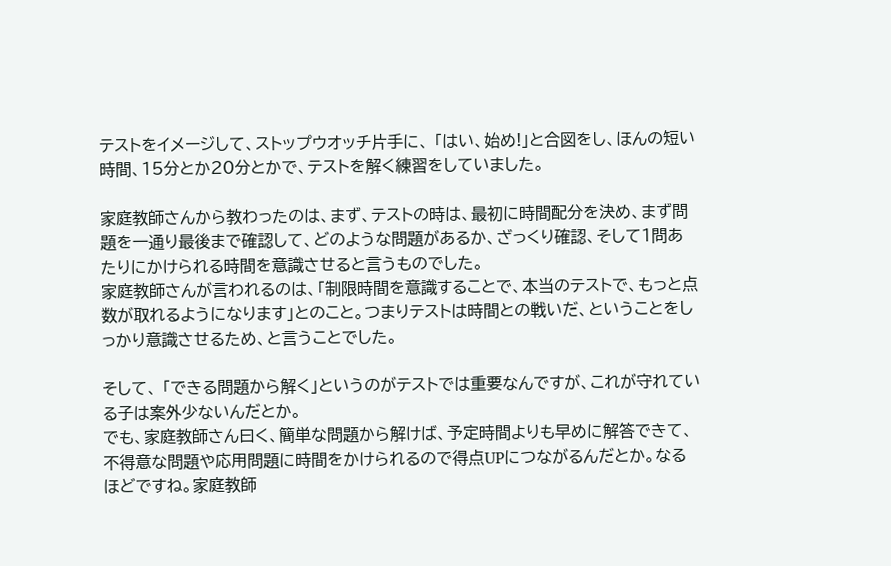テストをイメージして、ストップウオッチ片手に、 「はい、始め!」と合図をし、ほんの短い時間、15分とか20分とかで、テストを解く練習をしていました。

家庭教師さんから教わったのは、まず、テストの時は、最初に時間配分を決め、まず問題を一通り最後まで確認して、どのような問題があるか、ざっくり確認、そして1問あたりにかけられる時間を意識させると言うものでした。
家庭教師さんが言われるのは、「制限時間を意識することで、本当のテストで、もっと点数が取れるようになります」とのこと。つまりテストは時間との戦いだ、ということをしっかり意識させるため、と言うことでした。

そして、 「できる問題から解く」というのがテストでは重要なんですが、これが守れている子は案外少ないんだとか。
でも、家庭教師さん曰く、簡単な問題から解けば、予定時間よりも早めに解答できて、不得意な問題や応用問題に時間をかけられるので得点UPにつながるんだとか。なるほどですね。家庭教師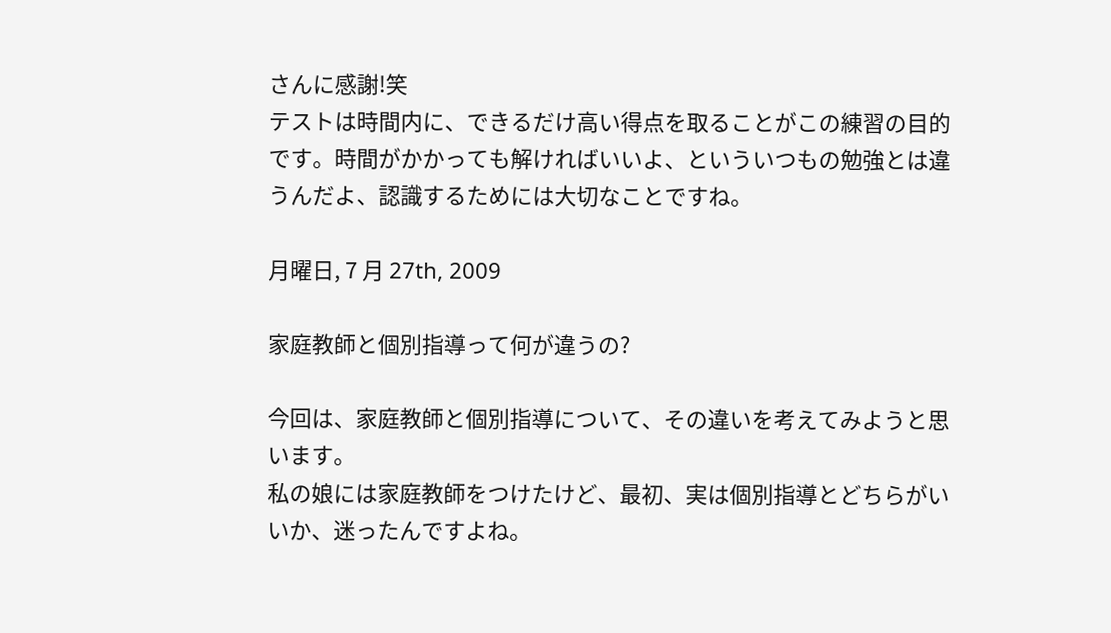さんに感謝!笑
テストは時間内に、できるだけ高い得点を取ることがこの練習の目的です。時間がかかっても解ければいいよ、といういつもの勉強とは違うんだよ、認識するためには大切なことですね。

月曜日, 7 月 27th, 2009

家庭教師と個別指導って何が違うの?

今回は、家庭教師と個別指導について、その違いを考えてみようと思います。
私の娘には家庭教師をつけたけど、最初、実は個別指導とどちらがいいか、迷ったんですよね。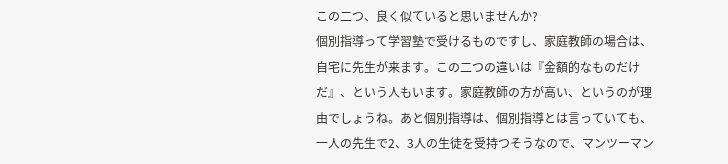この二つ、良く似ていると思いませんか?
個別指導って学習塾で受けるものですし、家庭教師の場合は、自宅に先生が来ます。この二つの違いは『金額的なものだけだ』、という人もいます。家庭教師の方が高い、というのが理由でしょうね。あと個別指導は、個別指導とは言っていても、一人の先生で2、3人の生徒を受持つそうなので、マンツーマン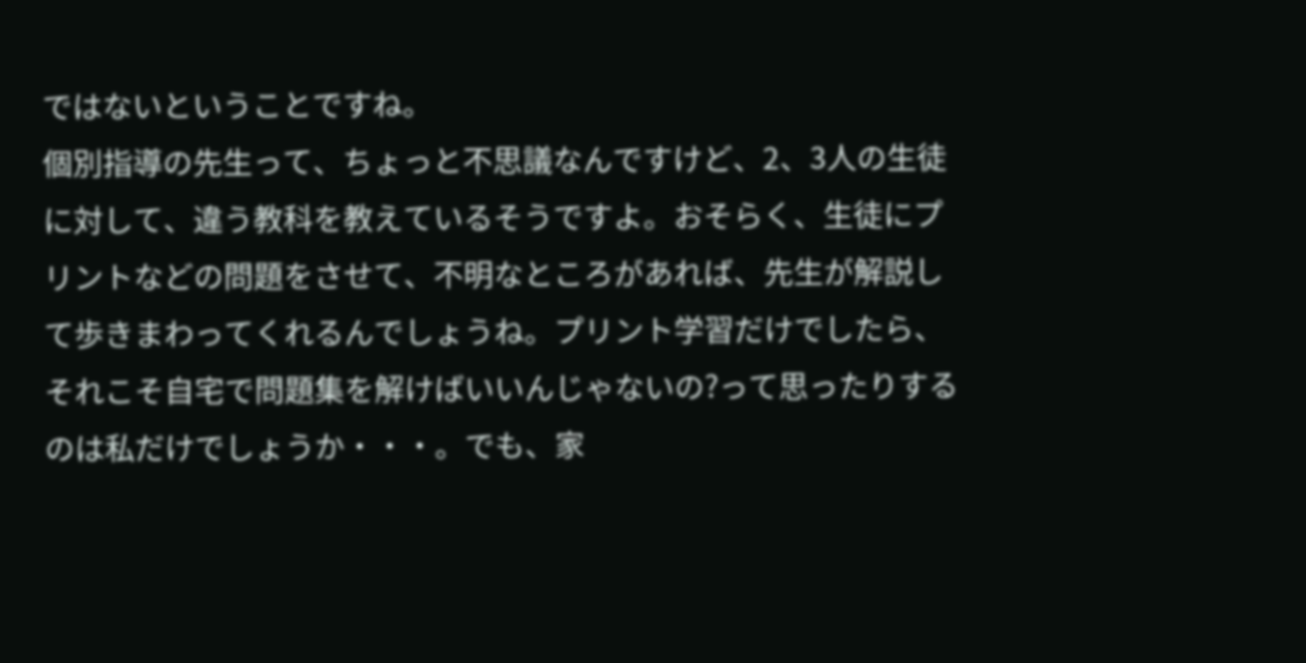ではないということですね。
個別指導の先生って、ちょっと不思議なんですけど、2、3人の生徒に対して、違う教科を教えているそうですよ。おそらく、生徒にプリントなどの問題をさせて、不明なところがあれば、先生が解説して歩きまわってくれるんでしょうね。プリント学習だけでしたら、それこそ自宅で問題集を解けばいいんじゃないの?って思ったりするのは私だけでしょうか・・・。でも、家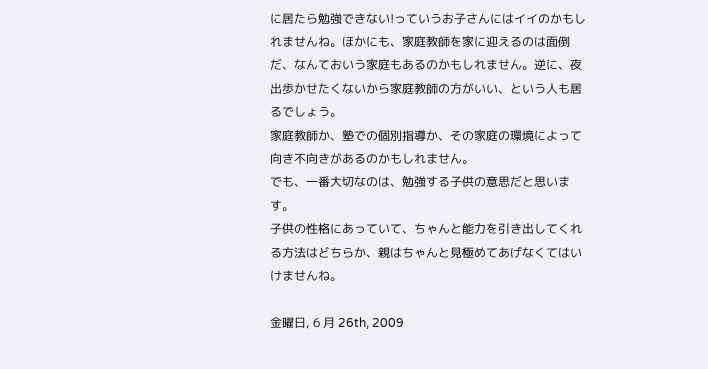に居たら勉強できない!っていうお子さんにはイイのかもしれませんね。ほかにも、家庭教師を家に迎えるのは面倒だ、なんておいう家庭もあるのかもしれません。逆に、夜出歩かせたくないから家庭教師の方がいい、という人も居るでしょう。
家庭教師か、塾での個別指導か、その家庭の環境によって向き不向きがあるのかもしれません。
でも、一番大切なのは、勉強する子供の意思だと思います。
子供の性格にあっていて、ちゃんと能力を引き出してくれる方法はどちらか、親はちゃんと見極めてあげなくてはいけませんね。

金曜日, 6 月 26th, 2009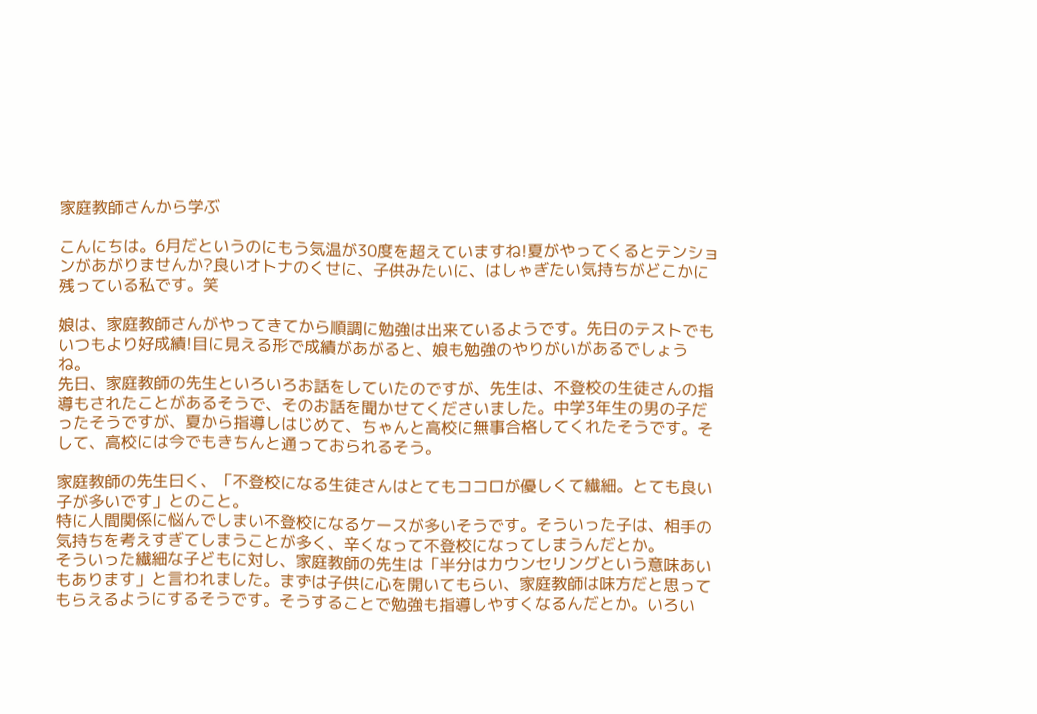家庭教師さんから学ぶ

こんにちは。6月だというのにもう気温が30度を超えていますね!夏がやってくるとテンションがあがりませんか?良いオトナのくせに、子供みたいに、はしゃぎたい気持ちがどこかに残っている私です。笑

娘は、家庭教師さんがやってきてから順調に勉強は出来ているようです。先日のテストでもいつもより好成績!目に見える形で成績があがると、娘も勉強のやりがいがあるでしょうね。
先日、家庭教師の先生といろいろお話をしていたのですが、先生は、不登校の生徒さんの指導もされたことがあるそうで、そのお話を聞かせてくださいました。中学3年生の男の子だったそうですが、夏から指導しはじめて、ちゃんと高校に無事合格してくれたそうです。そして、高校には今でもきちんと通っておられるそう。

家庭教師の先生曰く、「不登校になる生徒さんはとてもココロが優しくて繊細。とても良い子が多いです」とのこと。
特に人間関係に悩んでしまい不登校になるケースが多いそうです。そういった子は、相手の気持ちを考えすぎてしまうことが多く、辛くなって不登校になってしまうんだとか。
そういった繊細な子どもに対し、家庭教師の先生は「半分はカウンセリングという意味あいもあります」と言われました。まずは子供に心を開いてもらい、家庭教師は味方だと思ってもらえるようにするそうです。そうすることで勉強も指導しやすくなるんだとか。いろい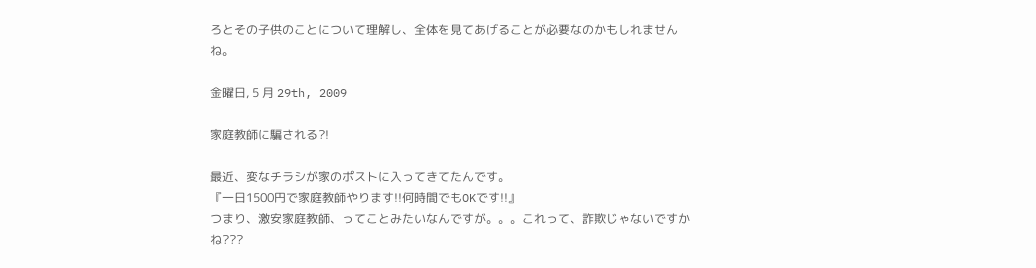ろとその子供のことについて理解し、全体を見てあげることが必要なのかもしれませんね。

金曜日, 5 月 29th, 2009

家庭教師に騙される?!

最近、変なチラシが家のポストに入ってきてたんです。
『一日1500円で家庭教師やります!!何時間でもOKです!!』
つまり、激安家庭教師、ってことみたいなんですが。。。これって、詐欺じゃないですかね???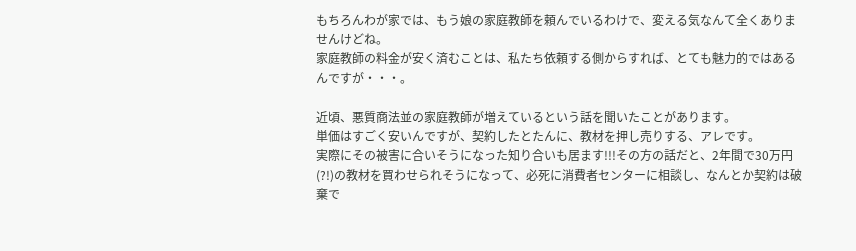もちろんわが家では、もう娘の家庭教師を頼んでいるわけで、変える気なんて全くありませんけどね。
家庭教師の料金が安く済むことは、私たち依頼する側からすれば、とても魅力的ではあるんですが・・・。

近頃、悪質商法並の家庭教師が増えているという話を聞いたことがあります。
単価はすごく安いんですが、契約したとたんに、教材を押し売りする、アレです。
実際にその被害に合いそうになった知り合いも居ます!!!その方の話だと、2年間で30万円(?!)の教材を買わせられそうになって、必死に消費者センターに相談し、なんとか契約は破棄で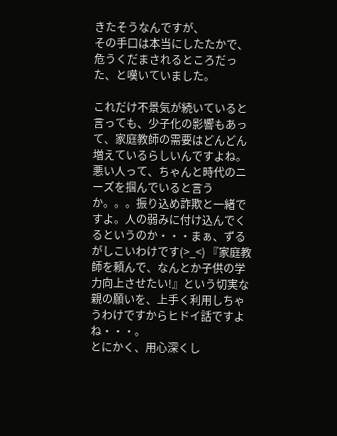きたそうなんですが、
その手口は本当にしたたかで、危うくだまされるところだった、と嘆いていました。

これだけ不景気が続いていると言っても、少子化の影響もあって、家庭教師の需要はどんどん増えているらしいんですよね。
悪い人って、ちゃんと時代のニーズを掴んでいると言うか。。。振り込め詐欺と一緒ですよ。人の弱みに付け込んでくるというのか・・・まぁ、ずるがしこいわけです(>_<) 『家庭教師を頼んで、なんとか子供の学力向上させたい!』という切実な親の願いを、上手く利用しちゃうわけですからヒドイ話ですよね・・・。
とにかく、用心深くし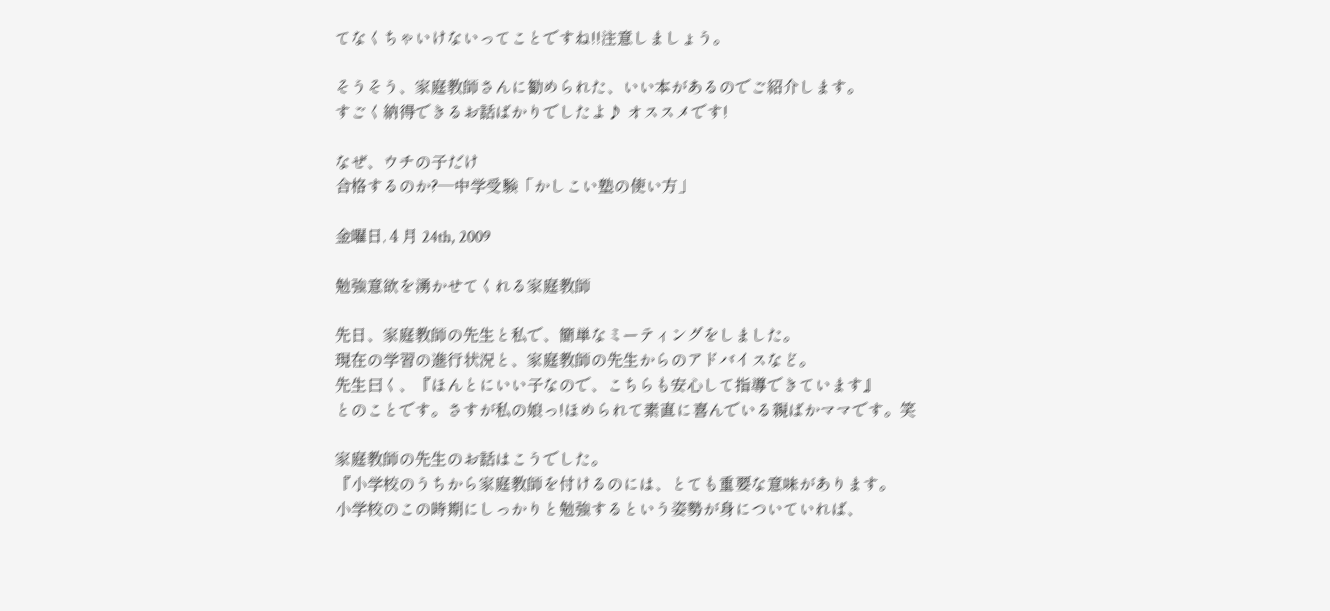てなくちゃいけないってことですね!!注意しましょう。

そうそう、家庭教師さんに勧められた、いい本があるのでご紹介します。
すごく納得できるお話ばかりでしたよ♪ オススメです!

なぜ、ウチの子だけ
合格するのか?―中学受験「かしこい塾の使い方」

金曜日, 4 月 24th, 2009

勉強意欲を湧かせてくれる家庭教師

先日、家庭教師の先生と私で、簡単なミーティングをしました。
現在の学習の進行状況と、家庭教師の先生からのアドバイスなど。
先生曰く、『ほんとにいい子なので、こちらも安心して指導できています』
とのことです。さすが私の娘っ!ほめられて素直に喜んでいる親ばかママです。笑

家庭教師の先生のお話はこうでした。
『小学校のうちから家庭教師を付けるのには、とても重要な意味があります。
小学校のこの時期にしっかりと勉強するという姿勢が身についていれば、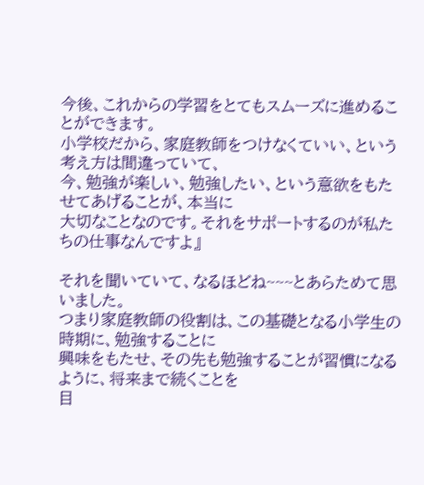今後、これからの学習をとてもスムーズに進めることができます。
小学校だから、家庭教師をつけなくていい、という考え方は間違っていて、
今、勉強が楽しい、勉強したい、という意欲をもたせてあげることが、本当に
大切なことなのです。それをサポートするのが私たちの仕事なんですよ』

それを聞いていて、なるほどね~~~とあらためて思いました。
つまり家庭教師の役割は、この基礎となる小学生の時期に、勉強することに
興味をもたせ、その先も勉強することが習慣になるように、将来まで続くことを
目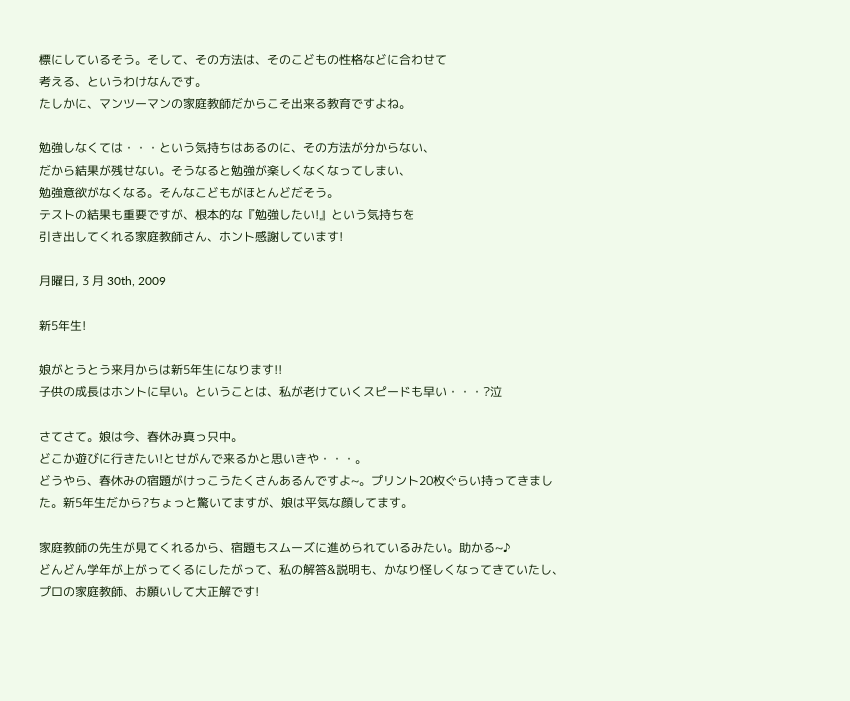標にしているそう。そして、その方法は、そのこどもの性格などに合わせて
考える、というわけなんです。
たしかに、マンツーマンの家庭教師だからこそ出来る教育ですよね。

勉強しなくては・・・という気持ちはあるのに、その方法が分からない、
だから結果が残せない。そうなると勉強が楽しくなくなってしまい、
勉強意欲がなくなる。そんなこどもがほとんどだそう。
テストの結果も重要ですが、根本的な『勉強したい!』という気持ちを
引き出してくれる家庭教師さん、ホント感謝しています!

月曜日, 3 月 30th, 2009

新5年生!

娘がとうとう来月からは新5年生になります!!
子供の成長はホントに早い。ということは、私が老けていくスピードも早い・・・?泣

さてさて。娘は今、春休み真っ只中。
どこか遊びに行きたい!とせがんで来るかと思いきや・・・。
どうやら、春休みの宿題がけっこうたくさんあるんですよ~。プリント20枚ぐらい持ってきました。新5年生だから?ちょっと驚いてますが、娘は平気な顔してます。

家庭教師の先生が見てくれるから、宿題もスムーズに進められているみたい。助かる~♪
どんどん学年が上がってくるにしたがって、私の解答&説明も、かなり怪しくなってきていたし、
プロの家庭教師、お願いして大正解です!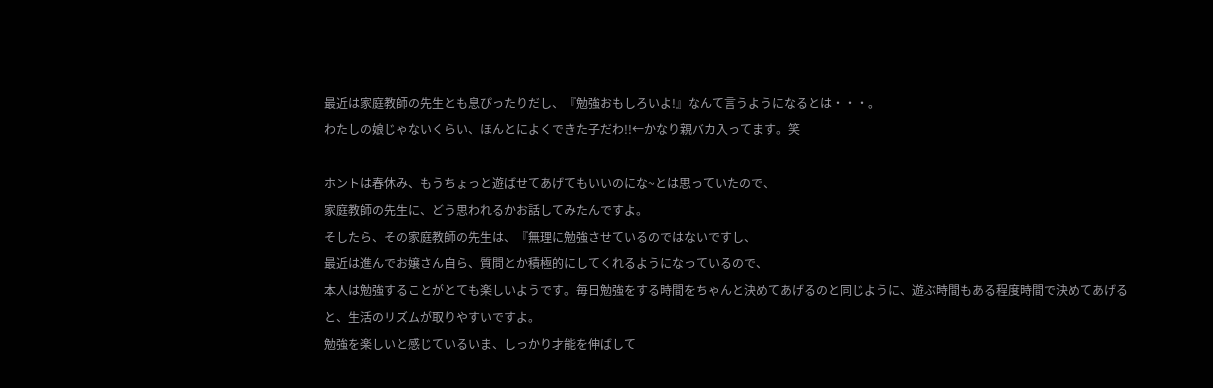最近は家庭教師の先生とも息ぴったりだし、『勉強おもしろいよ!』なんて言うようになるとは・・・。
わたしの娘じゃないくらい、ほんとによくできた子だわ!!←かなり親バカ入ってます。笑

ホントは春休み、もうちょっと遊ばせてあげてもいいのにな~とは思っていたので、
家庭教師の先生に、どう思われるかお話してみたんですよ。
そしたら、その家庭教師の先生は、『無理に勉強させているのではないですし、
最近は進んでお嬢さん自ら、質問とか積極的にしてくれるようになっているので、
本人は勉強することがとても楽しいようです。毎日勉強をする時間をちゃんと決めてあげるのと同じように、遊ぶ時間もある程度時間で決めてあげると、生活のリズムが取りやすいですよ。
勉強を楽しいと感じているいま、しっかり才能を伸ばして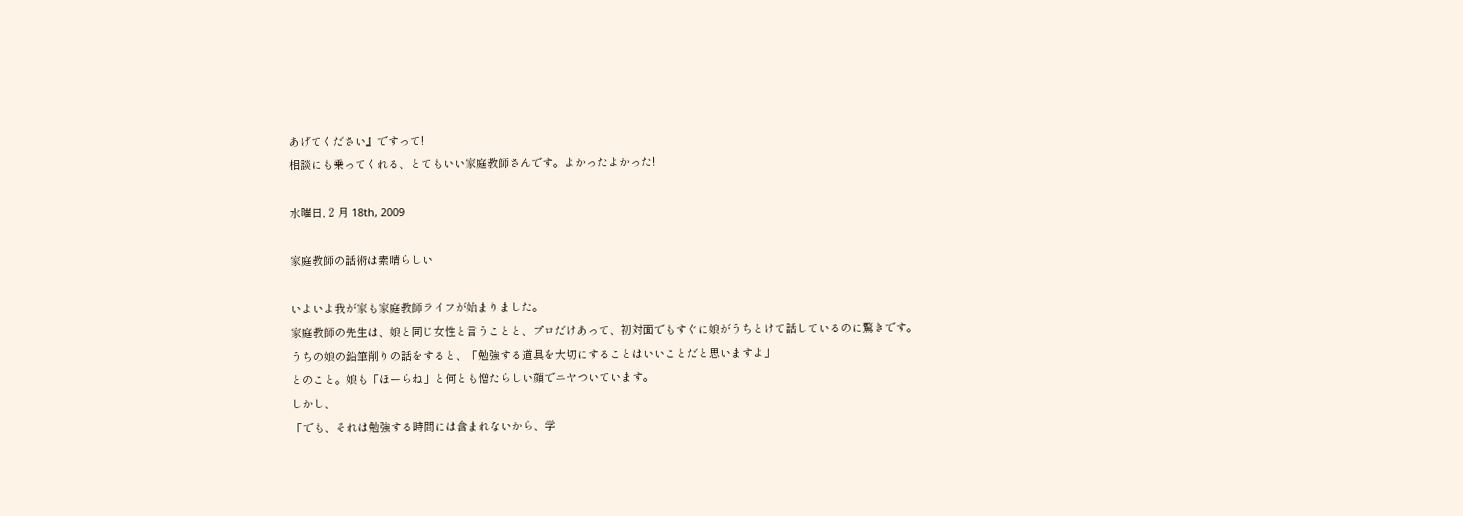あげてください』ですって!
相談にも乗ってくれる、とてもいい家庭教師さんです。よかったよかった!

水曜日, 2 月 18th, 2009

家庭教師の話術は素晴らしい

いよいよ我が家も家庭教師ライフが始まりました。
家庭教師の先生は、娘と同じ女性と言うことと、プロだけあって、初対面でもすぐに娘がうちとけて話しているのに驚きです。
うちの娘の鉛筆削りの話をすると、「勉強する道具を大切にすることはいいことだと思いますよ」
とのこと。娘も「ほーらね」と何とも憎たらしい顔でニヤついています。
しかし、
「でも、それは勉強する時間には含まれないから、学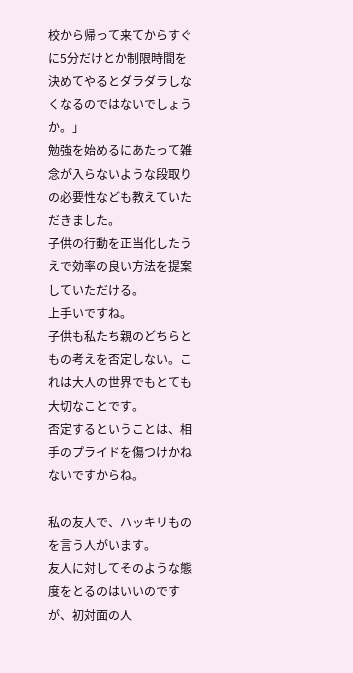校から帰って来てからすぐに5分だけとか制限時間を決めてやるとダラダラしなくなるのではないでしょうか。」
勉強を始めるにあたって雑念が入らないような段取りの必要性なども教えていただきました。
子供の行動を正当化したうえで効率の良い方法を提案していただける。
上手いですね。
子供も私たち親のどちらともの考えを否定しない。これは大人の世界でもとても大切なことです。
否定するということは、相手のプライドを傷つけかねないですからね。

私の友人で、ハッキリものを言う人がいます。
友人に対してそのような態度をとるのはいいのですが、初対面の人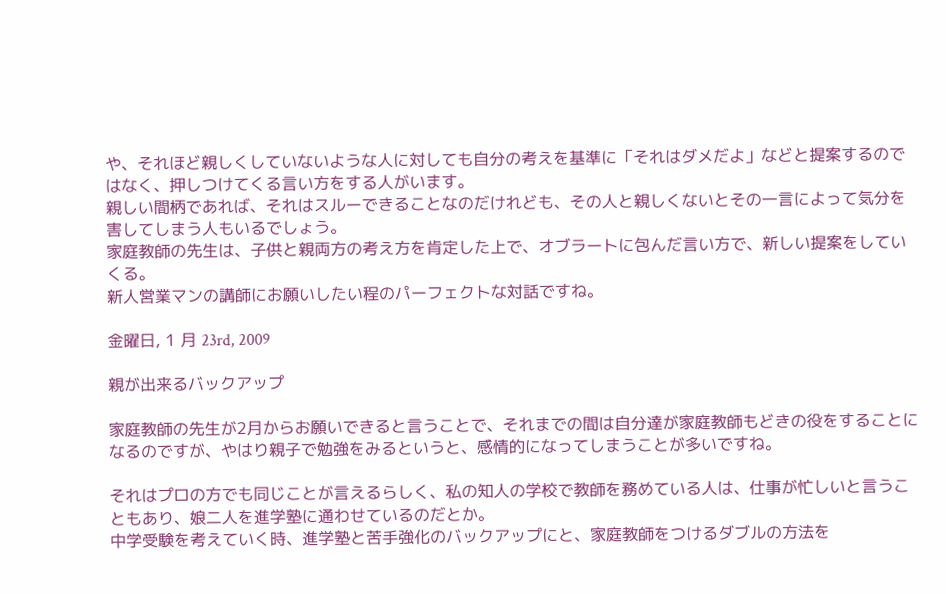や、それほど親しくしていないような人に対しても自分の考えを基準に「それはダメだよ」などと提案するのではなく、押しつけてくる言い方をする人がいます。
親しい間柄であれば、それはスルーできることなのだけれども、その人と親しくないとその一言によって気分を害してしまう人もいるでしょう。
家庭教師の先生は、子供と親両方の考え方を肯定した上で、オブラートに包んだ言い方で、新しい提案をしていくる。
新人営業マンの講師にお願いしたい程のパーフェクトな対話ですね。

金曜日, 1 月 23rd, 2009

親が出来るバックアップ

家庭教師の先生が2月からお願いできると言うことで、それまでの間は自分達が家庭教師もどきの役をすることになるのですが、やはり親子で勉強をみるというと、感情的になってしまうことが多いですね。

それはプロの方でも同じことが言えるらしく、私の知人の学校で教師を務めている人は、仕事が忙しいと言うこともあり、娘二人を進学塾に通わせているのだとか。
中学受験を考えていく時、進学塾と苦手強化のバックアップにと、家庭教師をつけるダブルの方法を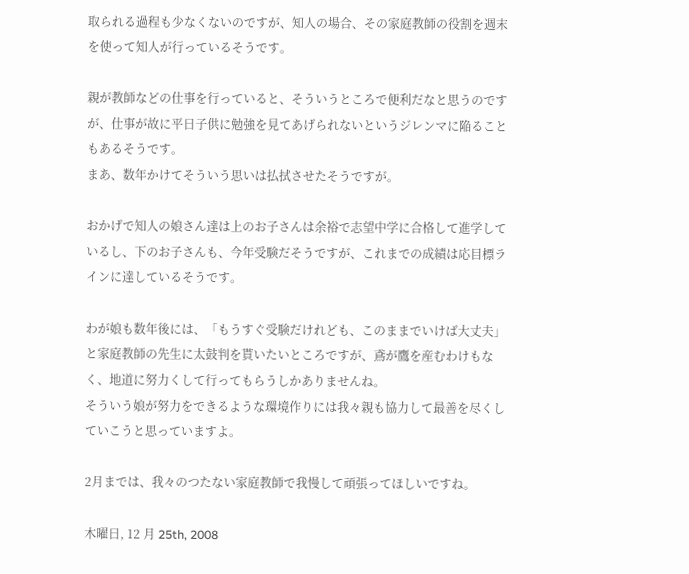取られる過程も少なくないのですが、知人の場合、その家庭教師の役割を週末を使って知人が行っているそうです。

親が教師などの仕事を行っていると、そういうところで便利だなと思うのですが、仕事が故に平日子供に勉強を見てあげられないというジレンマに陥ることもあるそうです。
まあ、数年かけてそういう思いは払拭させたそうですが。

おかげで知人の娘さん達は上のお子さんは余裕で志望中学に合格して進学しているし、下のお子さんも、今年受験だそうですが、これまでの成績は応目標ラインに達しているそうです。

わが娘も数年後には、「もうすぐ受験だけれども、このままでいけば大丈夫」と家庭教師の先生に太鼓判を貰いたいところですが、鳶が鷹を産むわけもなく、地道に努力くして行ってもらうしかありませんね。
そういう娘が努力をできるような環境作りには我々親も協力して最善を尽くしていこうと思っていますよ。

2月までは、我々のつたない家庭教師で我慢して頑張ってほしいですね。

木曜日, 12 月 25th, 2008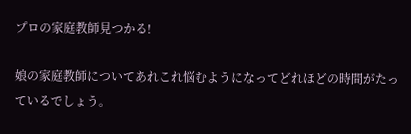プロの家庭教師見つかる!

娘の家庭教師についてあれこれ悩むようになってどれほどの時間がたっているでしょう。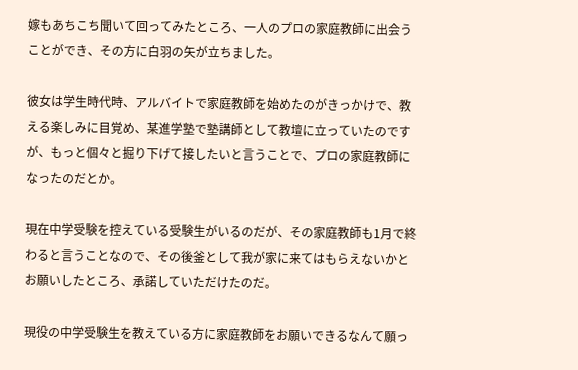嫁もあちこち聞いて回ってみたところ、一人のプロの家庭教師に出会うことができ、その方に白羽の矢が立ちました。

彼女は学生時代時、アルバイトで家庭教師を始めたのがきっかけで、教える楽しみに目覚め、某進学塾で塾講師として教壇に立っていたのですが、もっと個々と掘り下げて接したいと言うことで、プロの家庭教師になったのだとか。

現在中学受験を控えている受験生がいるのだが、その家庭教師も1月で終わると言うことなので、その後釜として我が家に来てはもらえないかとお願いしたところ、承諾していただけたのだ。

現役の中学受験生を教えている方に家庭教師をお願いできるなんて願っ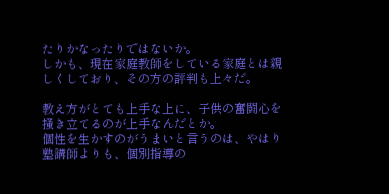たりかなったりではないか。
しかも、現在家庭教師をしている家庭とは親しくしており、その方の評判も上々だ。

教え方がとても上手な上に、子供の奮闘心を掻き立てるのが上手なんだとか。
個性を生かすのがうまいと言うのは、やはり塾講師よりも、個別指導の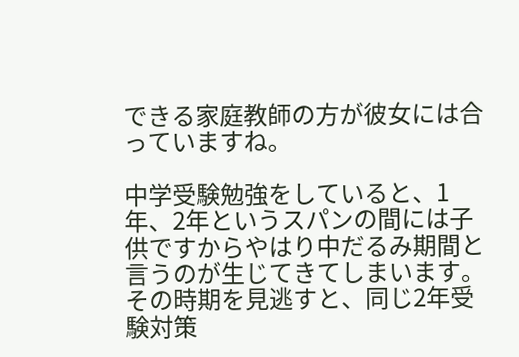できる家庭教師の方が彼女には合っていますね。

中学受験勉強をしていると、1年、2年というスパンの間には子供ですからやはり中だるみ期間と言うのが生じてきてしまいます。
その時期を見逃すと、同じ2年受験対策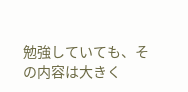勉強していても、その内容は大きく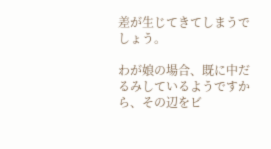差が生じてきてしまうでしょう。

わが娘の場合、既に中だるみしているようですから、その辺をビ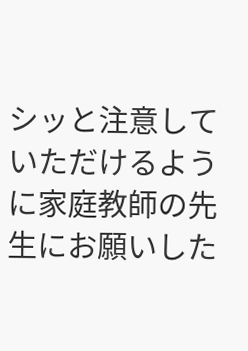シッと注意していただけるように家庭教師の先生にお願いした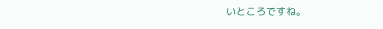いところですね。